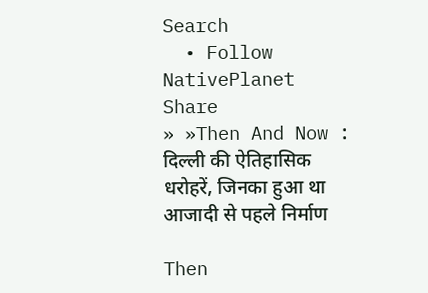Search
  • Follow NativePlanet
Share
» »Then And Now : दिल्ली की ऐतिहासिक धरोहरें, जिनका हुआ था आजादी से पहले निर्माण

Then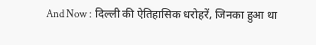And Now : दिल्ली की ऐतिहासिक धरोहरें, जिनका हुआ था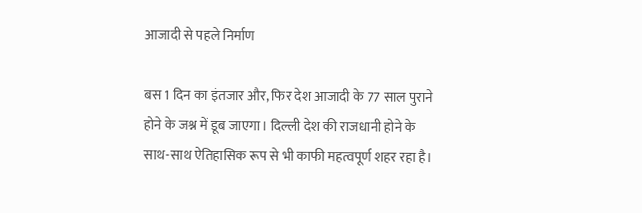आजादी से पहले निर्माण

बस 1 दिन का इंतजार और, फिर देश आजादी के 77 साल पुराने होने के जश्न में डूब जाएगा। दिल्ली देश की राजधानी होने के साथ-साथ ऐतिहासिक रूप से भी काफी महत्वपूर्ण शहर रहा है।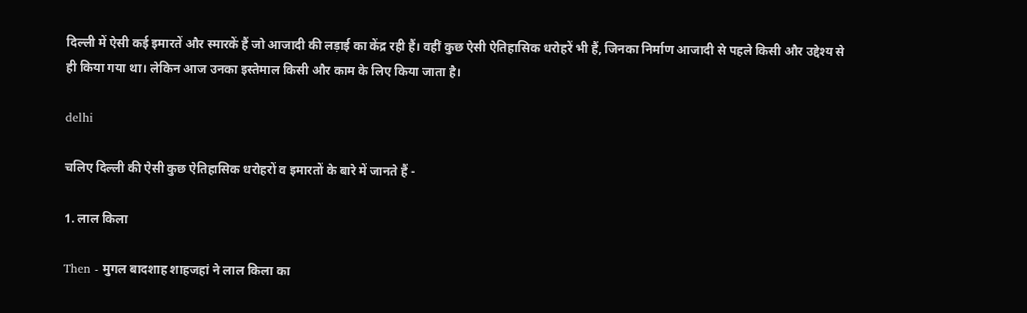दिल्ली में ऐसी कई इमारतें और स्मारकें हैं जो आजादी की लड़ाई का केंद्र रही हैं। वहीं कुछ ऐसी ऐतिहासिक धरोहरें भी हैं, जिनका निर्माण आजादी से पहले किसी और उद्देश्य से ही किया गया था। लेकिन आज उनका इस्तेमाल किसी और काम के लिए किया जाता है।

delhi

चलिए दिल्ली की ऐसी कुछ ऐतिहासिक धरोहरों व इमारतों के बारे में जानते हैं -

1. लाल किला

Then - मुगल बादशाह शाहजहां ने लाल किला का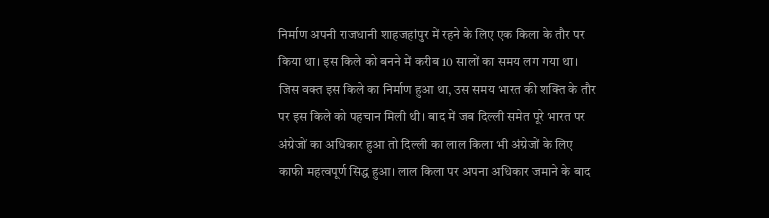निर्माण अपनी राजधानी शाहजहांपुर में रहने के लिए एक किला के तौर पर किया था। इस किले को बनने में करीब 10 सालों का समय लग गया था। जिस वक्त इस किले का निर्माण हुआ था, उस समय भारत की शक्ति के तौर पर इस किले को पहचान मिली थी। बाद में जब दिल्ली समेत पूरे भारत पर अंग्रेजों का अधिकार हुआ तो दिल्ली का लाल किला भी अंग्रेजों के लिए काफी महत्वपूर्ण सिद्ध हुआ। लाल किला पर अपना अधिकार जमाने के बाद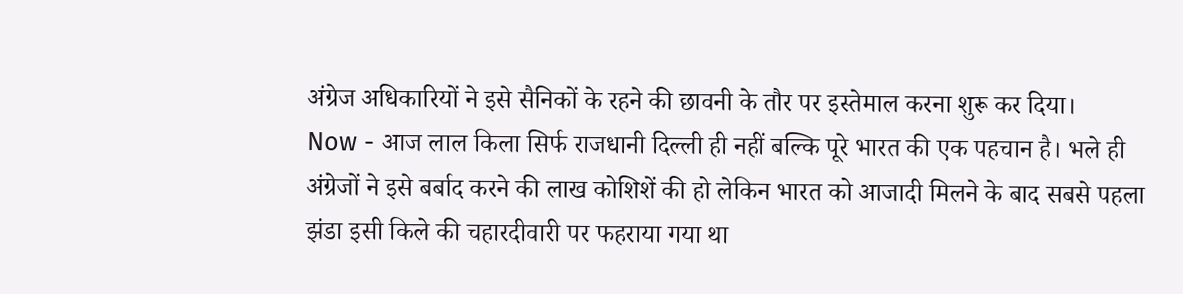अंग्रेज अधिकारियों ने इसे सैनिकों के रहने की छावनी के तौर पर इस्तेमाल करना शुरू कर दिया।
Now - आज लाल किला सिर्फ राजधानी दिल्ली ही नहीं बल्कि पूरे भारत की एक पहचान है। भले ही अंग्रेजों ने इसे बर्बाद करने की लाख कोशिशें की हो लेकिन भारत को आजादी मिलने के बाद सबसे पहला झंडा इसी किले की चहारदीवारी पर फहराया गया था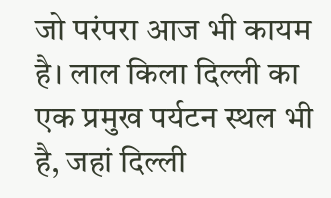जो परंपरा आज भी कायम है। लाल किला दिल्ली का एक प्रमुख पर्यटन स्थल भी है, जहां दिल्ली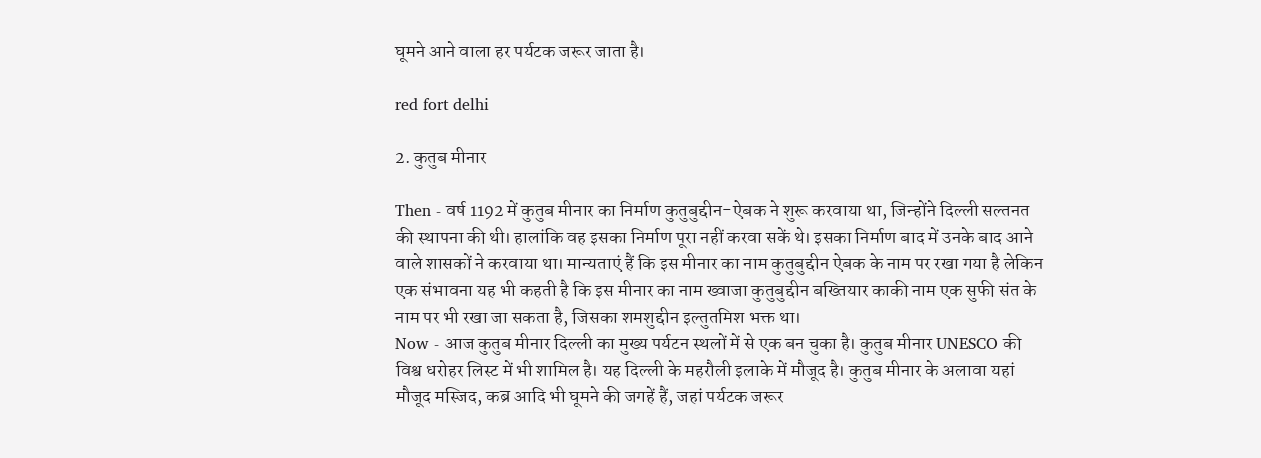घूमने आने वाला हर पर्यटक जरूर जाता है।

red fort delhi

2. कुतुब मीनार

Then - वर्ष 1192 में कुतुब मीनार का निर्माण कुतुबुद्दीन-ऐबक ने शुरू करवाया था, जिन्होंने दिल्ली सल्तनत की स्थापना की थी। हालांकि वह इसका निर्माण पूरा नहीं करवा सकें थे। इसका निर्माण बाद में उनके बाद आने वाले शासकों ने करवाया था। मान्यताएं हैं कि इस मीनार का नाम कुतुबुद्दीन ऐबक के नाम पर रखा गया है लेकिन एक संभावना यह भी कहती है कि इस मीनार का नाम ख्वाजा कुतुबुद्दीन बख्तियार काकी नाम एक सुफी संत के नाम पर भी रखा जा सकता है, जिसका शमशुद्दीन इल्तुतमिश भक्त था।
Now - आज कुतुब मीनार दिल्ली का मुख्य पर्यटन स्थलों में से एक बन चुका है। कुतुब मीनार UNESCO की विश्व धरोहर लिस्ट में भी शामिल है। यह दिल्ली के महरौली इलाके में मौजूद है। कुतुब मीनार के अलावा यहां मौजूद मस्जिद, कब्र आदि भी घूमने की जगहें हैं, जहां पर्यटक जरूर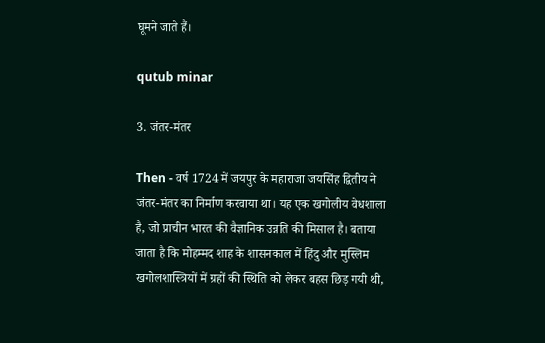घूमने जाते हैं।

qutub minar

3. जंतर-मंतर

Then - वर्ष 1724 में जयपुर के महाराजा जयसिंह द्वितीय ने जंतर-मंतर का निर्माण करवाया था। यह एक खगोलीय वेधशाला है, जो प्राचीन भारत की वैज्ञानिक उन्नति की मिसाल है। बताया जाता है कि मोहम्मद शाह के शासनकाल में हिंदु और मुस्लिम खगोलशास्त्रियों में ग्रहों की स्थिति को लेकर बहस छिड़ गयी थी,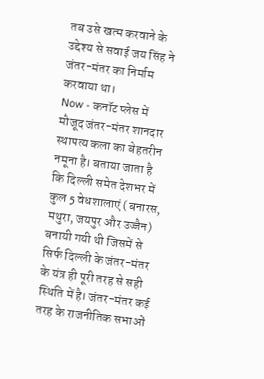तब उसे खत्म करवाने के उद्देश्य से सवाई जय सिंह ने जंतर-मंतर का निर्माम करवाया था।
Now - कनॉट प्लेस में मौजूद जंतर-मंतर शानदार स्थापत्य कला का बेहतरीन नमूना है। बताया जाता है कि दिल्ली समेत देशभर में कुल 5 वेधशालाएं (बनारस, मथुरा, जयपुर और उज्जैन) बनायी गयी थी जिसमें से सिर्फ दिल्ली के जंतर-मंतर के यंत्र ही पूरी तरह से सही स्थिति में है। जंतर-मंतर कई तरह के राजनीतिक सभाओं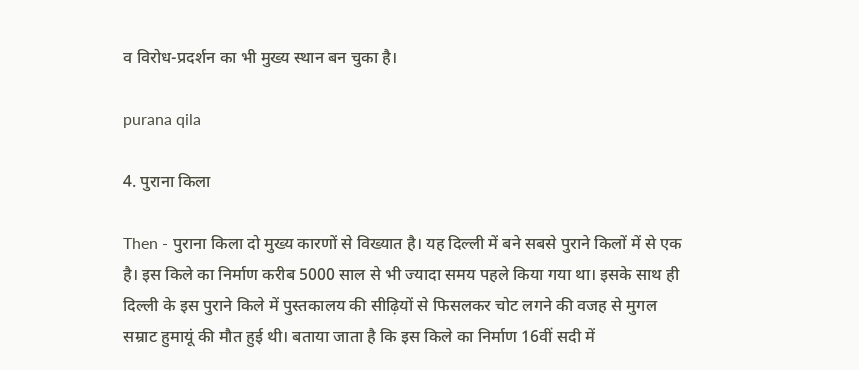व विरोध-प्रदर्शन का भी मुख्य स्थान बन चुका है।

purana qila

4. पुराना किला

Then - पुराना किला दो मुख्य कारणों से विख्यात है। यह दिल्ली में बने सबसे पुराने किलों में से एक है। इस किले का निर्माण करीब 5000 साल से भी ज्यादा समय पहले किया गया था। इसके साथ ही दिल्ली के इस पुराने किले में पुस्तकालय की सीढ़ियों से फिसलकर चोट लगने की वजह से मुगल सम्राट हुमायूं की मौत हुई थी। बताया जाता है कि इस किले का निर्माण 16वीं सदी में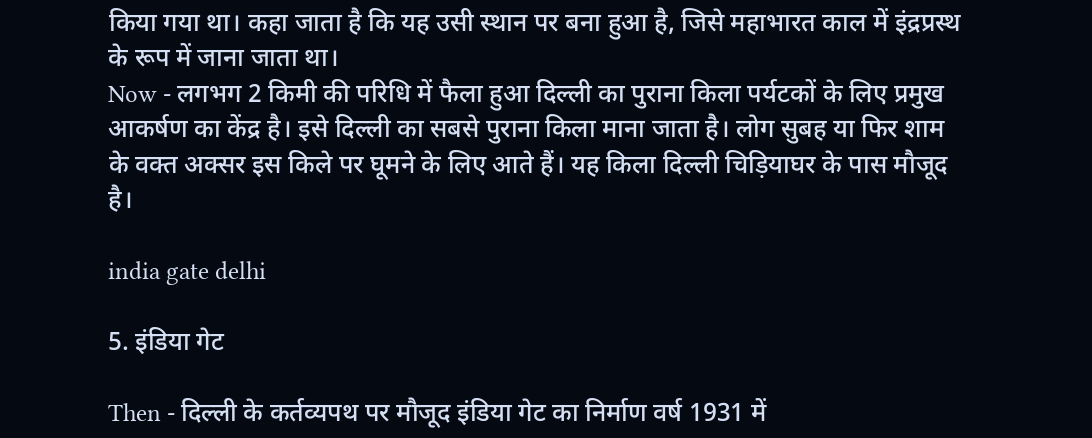किया गया था। कहा जाता है कि यह उसी स्थान पर बना हुआ है, जिसे महाभारत काल में इंद्रप्रस्थ के रूप में जाना जाता था।
Now - लगभग 2 किमी की परिधि में फैला हुआ दिल्ली का पुराना किला पर्यटकों के लिए प्रमुख आकर्षण का केंद्र है। इसे दिल्ली का सबसे पुराना किला माना जाता है। लोग सुबह या फिर शाम के वक्त अक्सर इस किले पर घूमने के लिए आते हैं। यह किला दिल्ली चिड़ियाघर के पास मौजूद है।

india gate delhi

5. इंडिया गेट

Then - दिल्ली के कर्तव्यपथ पर मौजूद इंडिया गेट का निर्माण वर्ष 1931 में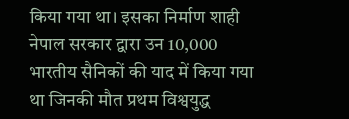किया गया था। इसका निर्माण शाही नेपाल सरकार द्वारा उन 10,000 भारतीय सैनिकों की याद में किया गया था जिनकी मौत प्रथम विश्वयुद्ध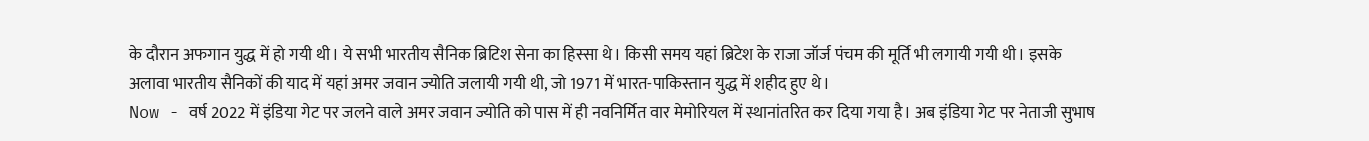के दौरान अफगान युद्ध में हो गयी थी। ये सभी भारतीय सैनिक ब्रिटिश सेना का हिस्सा थे। किसी समय यहां ब्रिटेश के राजा जॉर्ज पंचम की मूर्ति भी लगायी गयी थी। इसके अलावा भारतीय सैनिकों की याद में यहां अमर जवान ज्योति जलायी गयी थी, जो 1971 में भारत-पाकिस्तान युद्ध में शहीद हुए थे।
Now - वर्ष 2022 में इंडिया गेट पर जलने वाले अमर जवान ज्योति को पास में ही नवनिर्मित वार मेमोरियल में स्थानांतरित कर दिया गया है। अब इंडिया गेट पर नेताजी सुभाष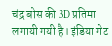चंद्र बोस की 3D प्रतिमा लगायी गयी है। इंडिया गेट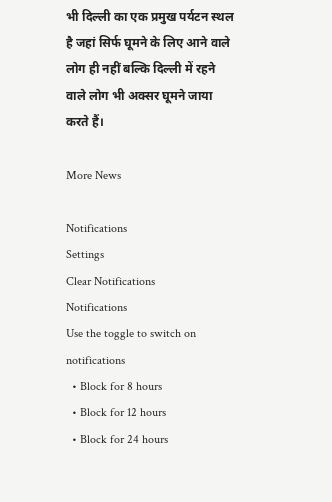भी दिल्ली का एक प्रमुख पर्यटन स्थल है जहां सिर्फ घूमने के लिए आने वाले लोग ही नहीं बल्कि दिल्ली में रहने वाले लोग भी अक्सर घूमने जाया करते हैं।

More News

Notifications
Settings
Clear Notifications
Notifications
Use the toggle to switch on notifications
  • Block for 8 hours
  • Block for 12 hours
  • Block for 24 hours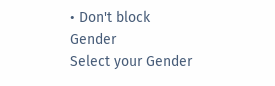• Don't block
Gender
Select your Gender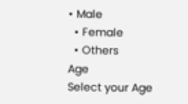• Male
  • Female
  • Others
Age
Select your Age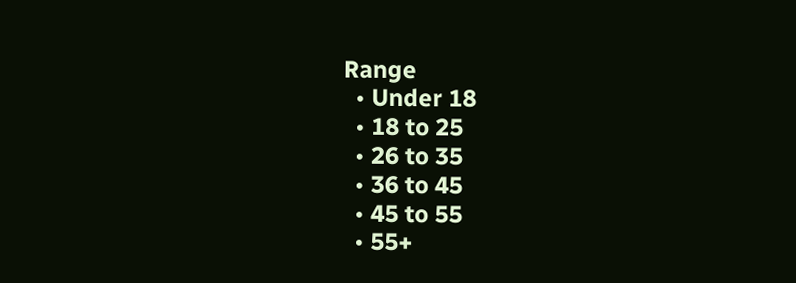Range
  • Under 18
  • 18 to 25
  • 26 to 35
  • 36 to 45
  • 45 to 55
  • 55+